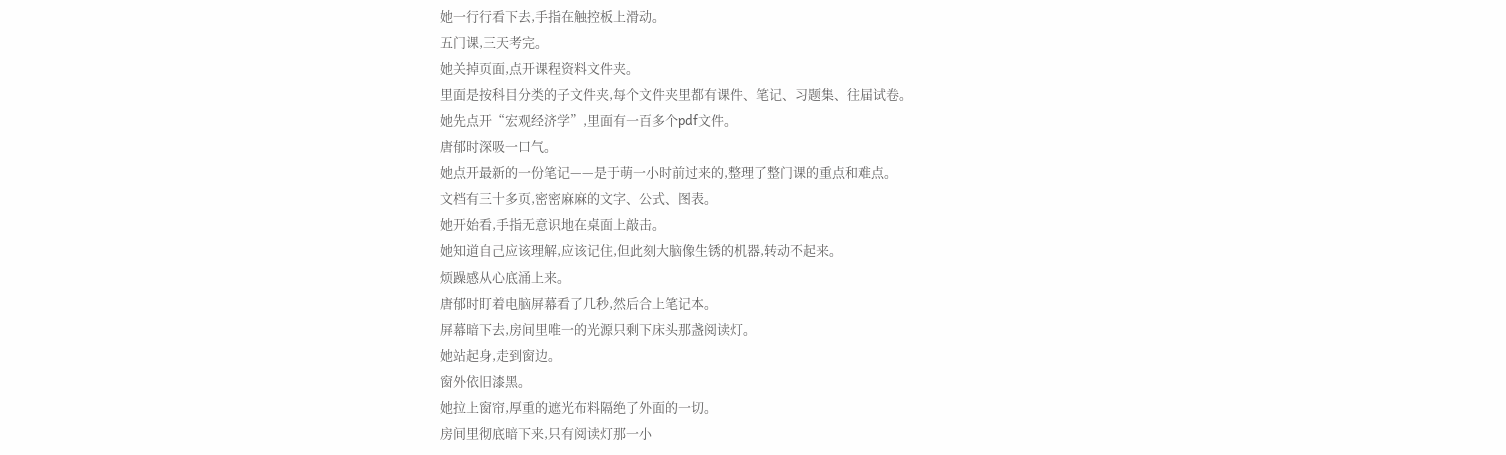她一行行看下去,手指在触控板上滑动。
五门课,三天考完。
她关掉页面,点开课程资料文件夹。
里面是按科目分类的子文件夹,每个文件夹里都有课件、笔记、习题集、往届试卷。
她先点开“宏观经济学”,里面有一百多个pdf文件。
唐郁时深吸一口气。
她点开最新的一份笔记——是于萌一小时前过来的,整理了整门课的重点和难点。
文档有三十多页,密密麻麻的文字、公式、图表。
她开始看,手指无意识地在桌面上敲击。
她知道自己应该理解,应该记住,但此刻大脑像生锈的机器,转动不起来。
烦躁感从心底涌上来。
唐郁时盯着电脑屏幕看了几秒,然后合上笔记本。
屏幕暗下去,房间里唯一的光源只剩下床头那盏阅读灯。
她站起身,走到窗边。
窗外依旧漆黑。
她拉上窗帘,厚重的遮光布料隔绝了外面的一切。
房间里彻底暗下来,只有阅读灯那一小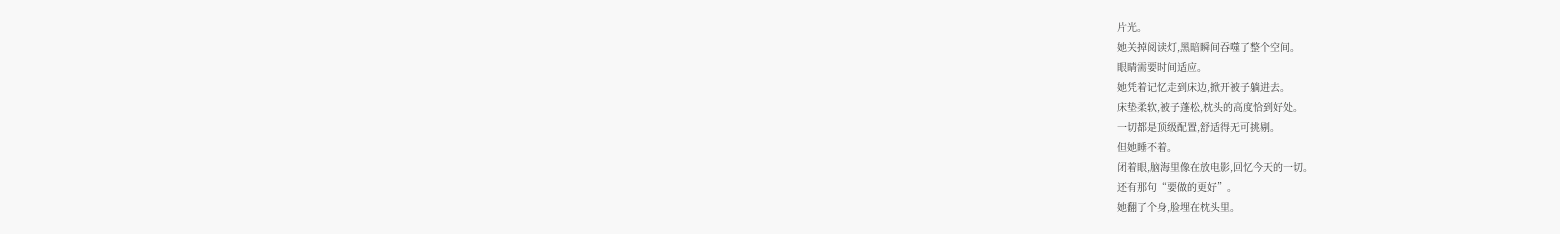片光。
她关掉阅读灯,黑暗瞬间吞噬了整个空间。
眼睛需要时间适应。
她凭着记忆走到床边,掀开被子躺进去。
床垫柔软,被子蓬松,枕头的高度恰到好处。
一切都是顶级配置,舒适得无可挑剔。
但她睡不着。
闭着眼,脑海里像在放电影,回忆今天的一切。
还有那句“要做的更好”。
她翻了个身,脸埋在枕头里。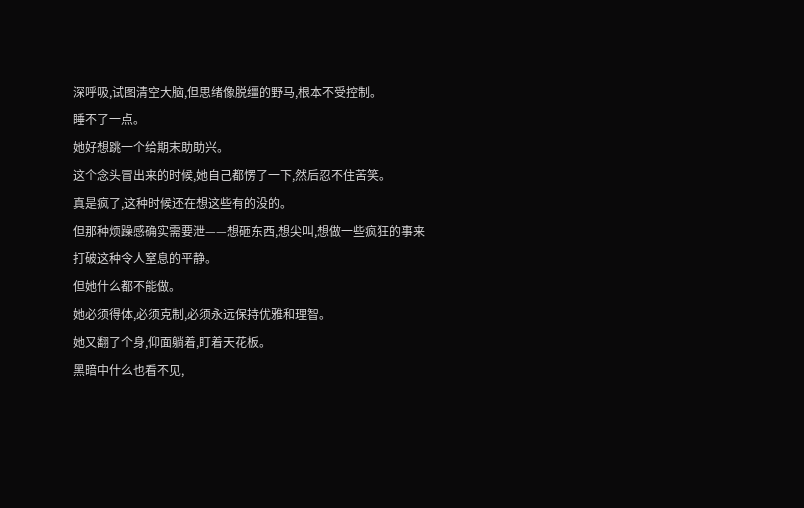深呼吸,试图清空大脑,但思绪像脱缰的野马,根本不受控制。
睡不了一点。
她好想跳一个给期末助助兴。
这个念头冒出来的时候,她自己都愣了一下,然后忍不住苦笑。
真是疯了,这种时候还在想这些有的没的。
但那种烦躁感确实需要泄——想砸东西,想尖叫,想做一些疯狂的事来打破这种令人窒息的平静。
但她什么都不能做。
她必须得体,必须克制,必须永远保持优雅和理智。
她又翻了个身,仰面躺着,盯着天花板。
黑暗中什么也看不见,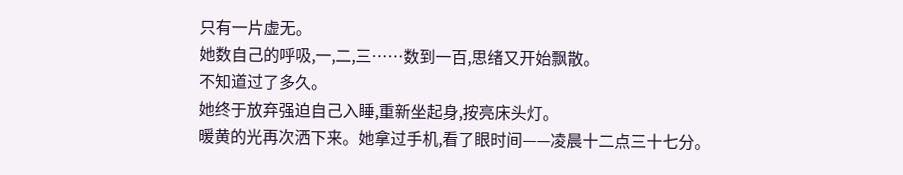只有一片虚无。
她数自己的呼吸,一,二,三……数到一百,思绪又开始飘散。
不知道过了多久。
她终于放弃强迫自己入睡,重新坐起身,按亮床头灯。
暖黄的光再次洒下来。她拿过手机,看了眼时间——凌晨十二点三十七分。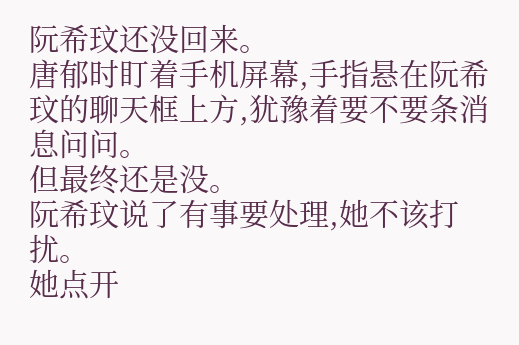阮希玟还没回来。
唐郁时盯着手机屏幕,手指悬在阮希玟的聊天框上方,犹豫着要不要条消息问问。
但最终还是没。
阮希玟说了有事要处理,她不该打扰。
她点开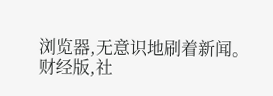浏览器,无意识地刷着新闻。
财经版,社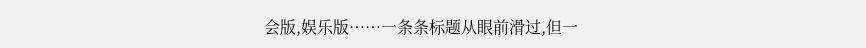会版,娱乐版……一条条标题从眼前滑过,但一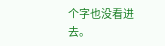个字也没看进去。